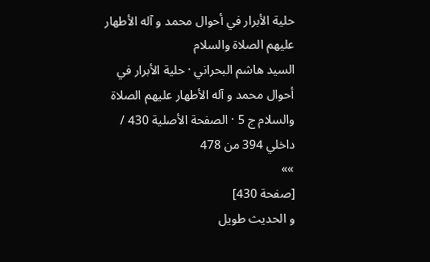حلية الأبرار في أحوال محمد و آله الأطهار عليهم الصلاة والسلام
السيد هاشم البحراني · حلية الأبرار في أحوال محمد و آله الأطهار عليهم الصلاة والسلام ج 5 · الصفحة الأصلية 430 / داخلي 394 من 478
»»
[صفحة 430]
و الحديث طويل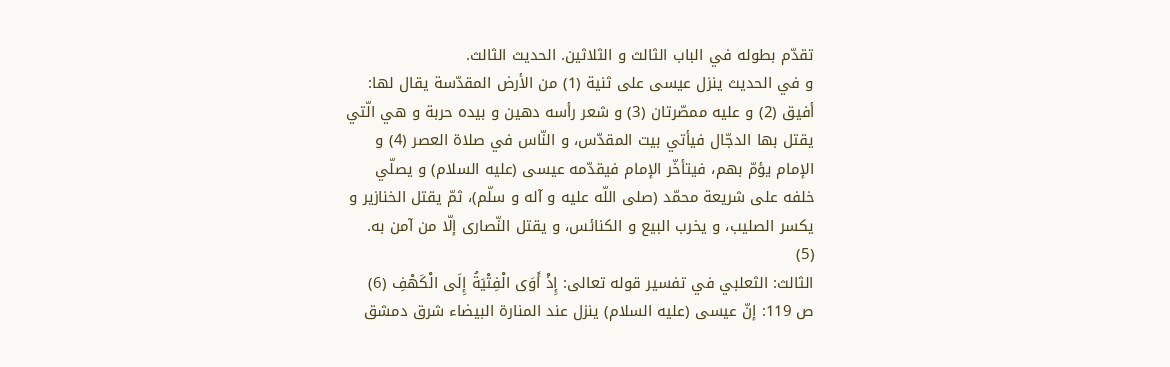تقدّم بطوله في الباب الثالث و الثلاثين. الحديث الثالث.
و في الحديث ينزل عيسى على ثنية (1) من الأرض المقدّسة يقال لها: أفيق (2) و عليه ممصّرتان (3) و شعر رأسه دهين و بيده حربة و هي الّتي يقتل بها الدجّال فيأتي بيت المقدّس، و النّاس في صلاة العصر (4) و الإمام يؤمّ بهم، فيتأخّر الإمام فيقدّمه عيسى (عليه السلام) و يصلّي خلفه على شريعة محمّد (صلى اللّه عليه و آله و سلّم)، ثمّ يقتل الخنازير و يكسر الصليب، و يخرب البيع و الكنائس، و يقتل النّصارى إلّا من آمن به. (5)
الثالث: الثعلبي في تفسير قوله تعالى: إِذْ أَوَى الْفِتْيَةُ إِلَى الْكَهْفِ (6)
ص 119: إنّ عيسى (عليه السلام) ينزل عند المنارة البيضاء شرق دمشق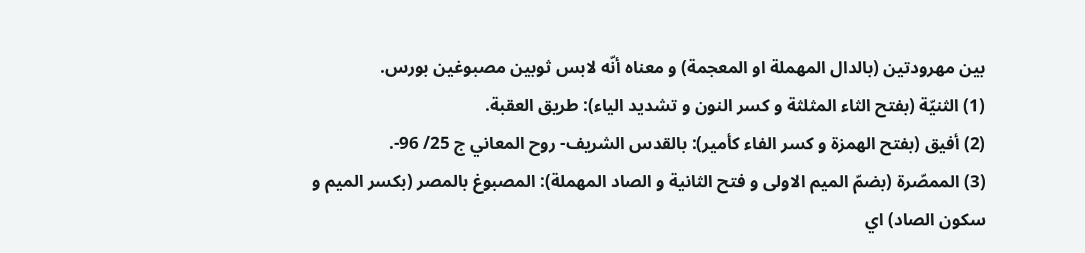بين مهرودتين (بالدال المهملة او المعجمة) و معناه أنّه لابس ثوبين مصبوغين بورس.
(1) الثنيّة (بفتح الثاء المثلثة و كسر النون و تشديد الياء): طريق العقبة.
(2) أفيق (بفتح الهمزة و كسر الفاء كأمير): بالقدس الشريف- روح المعاني ج 25/ 96-.
(3) الممصّرة (بضمّ الميم الاولى و فتح الثانية و الصاد المهملة): المصبوغ بالمصر (بكسر الميم و سكون الصاد) اي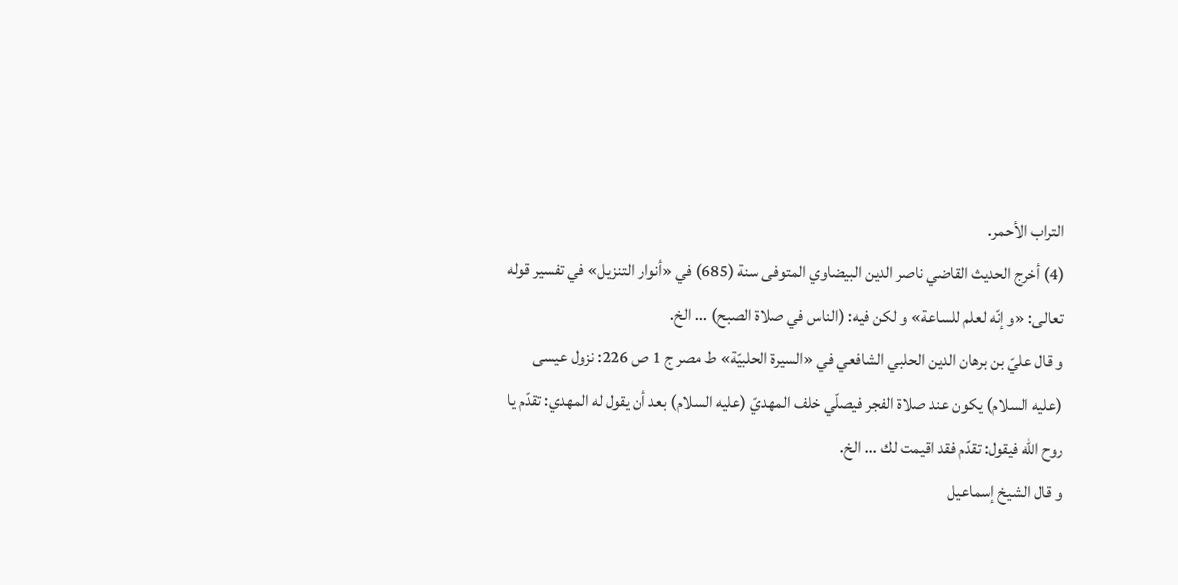التراب الأحمر.
(4) أخرج الحديث القاضي ناصر الدين البيضاوي المتوفى سنة (685) في «أنوار التنزيل» في تفسير قوله تعالى: «و إنّه لعلم للساعة» و لكن فيه: (الناس في صلاة الصبح) ... الخ.
و قال عليّ بن برهان الدين الحلبي الشافعي في «السيرة الحلبيّة» ط مصر ج 1 ص 226: نزول عيسى (عليه السلام) يكون عند صلاة الفجر فيصلّي خلف المهديّ (عليه السلام) بعد أن يقول له المهدي: تقدّم يا روح اللّه فيقول: تقدّم فقد اقيمت لك ... الخ.
و قال الشيخ إسماعيل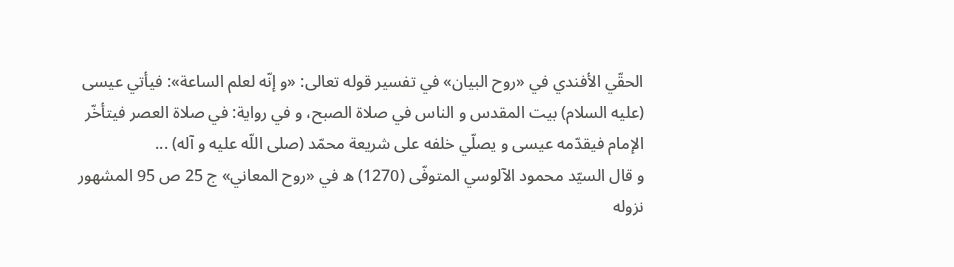الحقّي الأفندي في «روح البيان» في تفسير قوله تعالى: «و إنّه لعلم الساعة»: فيأتي عيسى (عليه السلام) بيت المقدس و الناس في صلاة الصبح، و في رواية: في صلاة العصر فيتأخّر الإمام فيقدّمه عيسى و يصلّي خلفه على شريعة محمّد (صلى اللّه عليه و آله) ...
و قال السيّد محمود الآلوسي المتوفّى (1270) ه في «روح المعاني» ج 25 ص 95 المشهور نزوله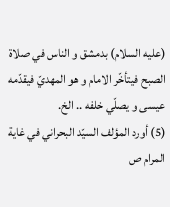(عليه السلام) بدمشق و الناس في صلاة الصبح فيتأخّر الامام و هو المهديّ فيقدّمه عيسى و يصلّي خلفه .. الخ.
(5) أورد المؤلف السيّد البحراني في غاية المرام ص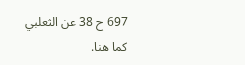697 ح 38 عن الثعلبي كما هنا.